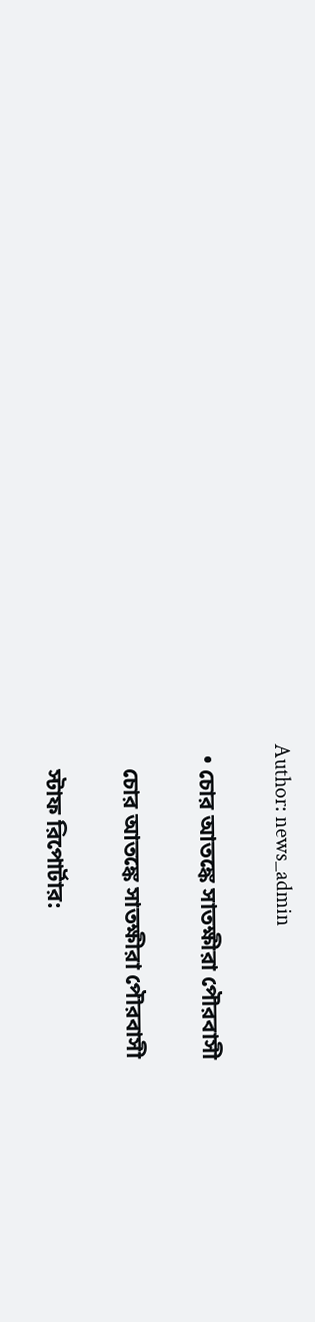Author: news_admin

  • চোর আতঙ্কে সাতক্ষীরা পৌরবাসী

    চোর আতঙ্কে সাতক্ষীরা পৌরবাসী

    স্টাফ রিপোর্টার: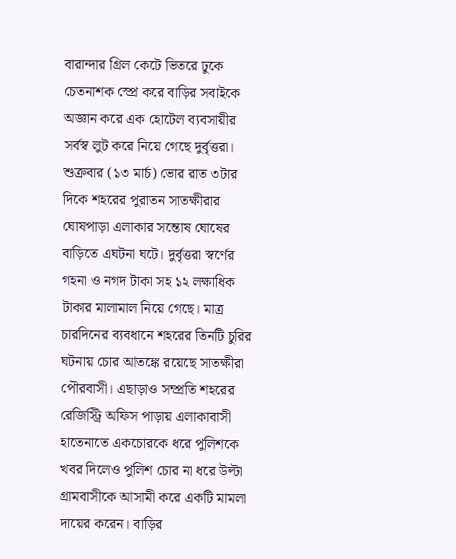বারান্দার গ্রিল কেটে ভিতরে ঢুকে চেতনাশক স্প্রে করে বাড়ির সবাইকে অজ্ঞান করে এক হোটেল ব্যবসায়ীর সর্বস্ব লুট করে নিয়ে গেছে দুর্বৃত্তরা। শুক্রবার (১৩ মার্চ) ভোর রাত ৩টার দিকে শহরের পুরাতন সাতক্ষীরার ঘোষপাড়া এলাকার সন্তোষ ঘোষের বাড়িতে এঘটনা ঘটে। দুর্বৃত্তরা স্বর্ণের গহনা ও নগদ টাকা সহ ১২ লক্ষাধিক টাকার মালামাল নিয়ে গেছে। মাত্র চারদিনের ব্যবধানে শহরের তিনটি চুরির ঘটনায় চোর আতঙ্কে রয়েছে সাতক্ষীরা পৌরবাসী। এছাড়াও সম্প্রতি শহরের রেজিস্ট্রি অফিস পাড়ায় এলাকাবাসী হাতেনাতে একচোরকে ধরে পুলিশকে খবর দিলেও পুলিশ চোর না ধরে উল্টা গ্রামবাসীকে আসামী করে একটি মামলা দায়ের করেন। বাড়ির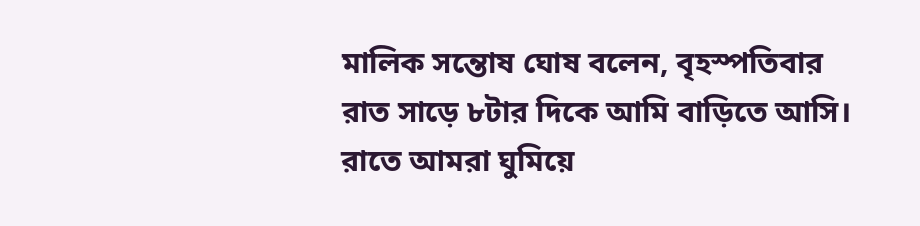মালিক সন্তোষ ঘোষ বলেন, বৃহস্পতিবার রাত সাড়ে ৮টার দিকে আমি বাড়িতে আসি। রাতে আমরা ঘুমিয়ে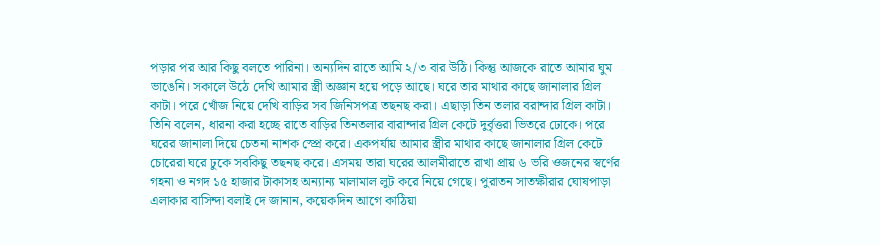পড়ার পর আর কিছু বলতে পারিনা। অন্যদিন রাতে আমি ২/৩ বার উঠি। কিন্তু আজকে রাতে আমার ঘুম ভাঙেনি। সকালে উঠে দেখি আমার স্ত্রী অজ্ঞান হয়ে পড়ে আছে। ঘরে তার মাথার কাছে জানালার গ্রিল কাটা। পরে খোঁজ নিয়ে দেখি বাড়ির সব জিনিসপত্র তছনছ করা। এছাড়া তিন তলার বরান্দার গ্রিল কাটা। তিনি বলেন, ধারনা করা হচ্ছে রাতে বাড়ির তিনতলার বারান্দার গ্রিল কেটে দুর্বৃত্তরা ভিতরে ঢোকে। পরে ঘরের জানালা দিয়ে চেতনা নাশক স্প্রে করে। একপর্যায় আমার স্ত্রীর মাথার কাছে জানালার গ্রিল কেটে চোরেরা ঘরে ঢুকে সবকিছু তছনছ করে। এসময় তারা ঘরের আলমীরাতে রাখা প্রায় ৬ ভরি ওজনের স্বর্ণের গহনা ও নগদ ১৫ হাজার টাকাসহ অন্যান্য মালামাল লুট করে নিয়ে গেছে। পুরাতন সাতক্ষীরার ঘোষপাড়া এলাকার বাসিন্দা বলাই দে জানান, কয়েকদিন আগে কাঠিয়া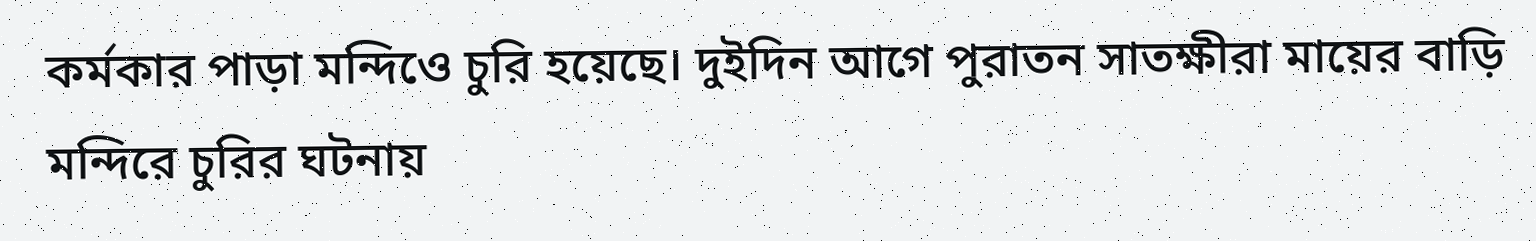কর্মকার পাড়া মন্দিওে চুরি হয়েছে। দুইদিন আগে পুরাতন সাতক্ষীরা মায়ের বাড়ি মন্দিরে চুরির ঘটনায়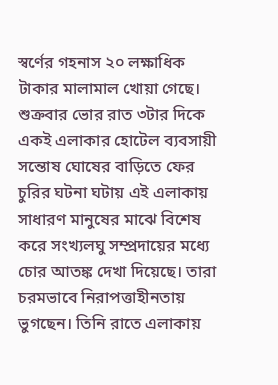স্বর্ণের গহনাস ২০ লক্ষাধিক টাকার মালামাল খোয়া গেছে। শুক্রবার ভোর রাত ৩টার দিকে একই এলাকার হোটেল ব্যবসায়ী সন্তোষ ঘোষের বাড়িতে ফের চুরির ঘটনা ঘটায় এই এলাকায় সাধারণ মানুষের মাঝে বিশেষ করে সংখ্যলঘু সম্প্রদায়ের মধ্যে চোর আতঙ্ক দেখা দিয়েছে। তারা চরমভাবে নিরাপত্তাহীনতায় ভুগছেন। তিনি রাতে এলাকায়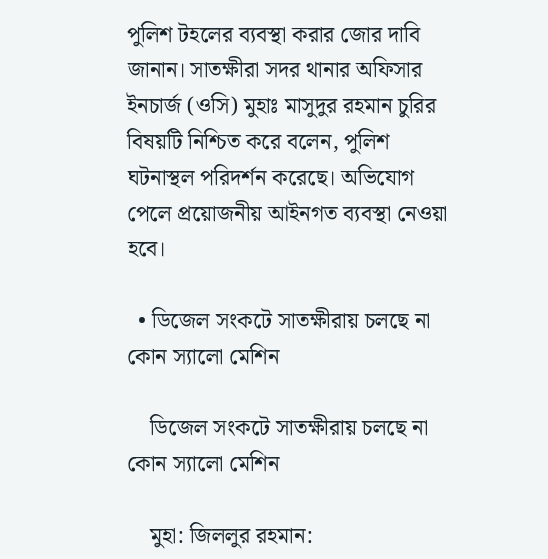পুলিশ টহলের ব্যবস্থা করার জোর দাবি জানান। সাতক্ষীরা সদর থানার অফিসার ইনচার্জ (ওসি) মুহাঃ মাসুদুর রহমান চুরির বিষয়টি নিশ্চিত করে বলেন, পুলিশ ঘটনাস্থল পরিদর্শন করেছে। অভিযোগ পেলে প্রয়োজনীয় আইনগত ব্যবস্থা নেওয়া হবে।

  • ডিজেল সংকটে সাতক্ষীরায় চলছে না কোন স্যালো মেশিন

    ডিজেল সংকটে সাতক্ষীরায় চলছে না কোন স্যালো মেশিন

    মুহা: জিললুর রহমান: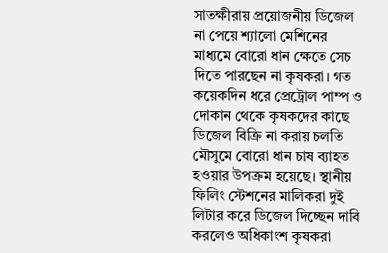সাতক্ষীরায় প্রয়োজনীয় ডিজেল না পেয়ে শ্যালো মেশিনের মাধ্যমে বোরো ধান ক্ষেতে সেচ দিতে পারছেন না কৃষকরা। গত কয়েকদিন ধরে প্রেট্রোল পাম্প ও দোকান থেকে কৃষকদের কাছে ডিজেল বিক্রি না করায় চলতি মৌসুমে বোরো ধান চাষ ব্যাহত হওয়ার উপক্রম হয়েছে। স্থানীয় ফিলিং স্টেশনের মালিকরা দুই লিটার করে ডিজেল দিচ্ছেন দাবি করলেও অধিকাংশ কৃষকরা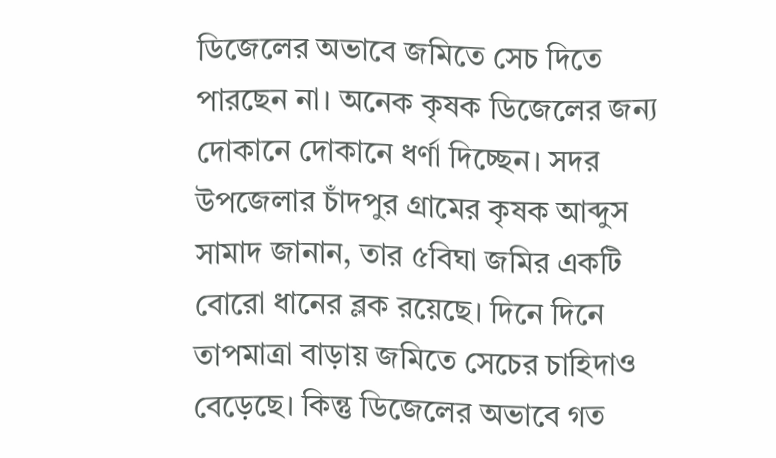ডিজেলের অভাবে জমিতে সেচ দিতে পারছেন না। অনেক কৃষক ডিজেলের জন্য দোকানে দোকানে ধর্ণা দিচ্ছেন। সদর উপজেলার চাঁদপুর গ্রামের কৃষক আব্দুস সামাদ জানান, তার ৫বিঘা জমির একটি বোরো ধানের ব্লক রয়েছে। দিনে দিনে তাপমাত্রা বাড়ায় জমিতে সেচের চাহিদাও বেড়েছে। কিন্তু ডিজেলের অভাবে গত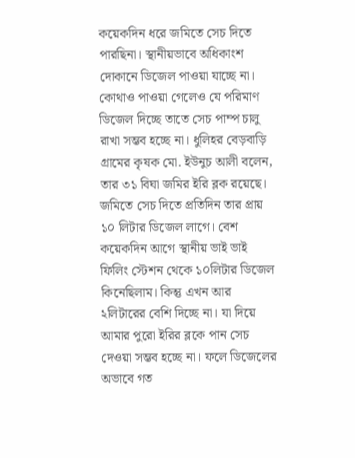কয়েকদিন ধরে জমিতে সেচ দিতে পারছিনা। স্থানীয়ভাবে অধিকাংশ দোকানে ডিজেল পাওয়া যাচ্ছে না। কোথাও পাওয়া গেলেও যে পরিমাণ ডিজেল দিচ্ছে তাতে সেচ পাম্প চালু রাখা সম্ভব হচ্ছে না। ধুলিহর বেড়বাড়ি গ্রামের কৃষক মো. ইউনুচ আলী বলেন, তার ৩১ বিঘা জমির ইরি ব্লক রয়েছে। জমিতে সেচ দিতে প্রতিদিন তার প্রায় ১০ লিটার ডিজেল লাগে। বেশ কয়েকদিন আগে স্থানীয় ভাই ভাই ফিলিং স্টেশন থেকে ১০লিটার ডিজেল কিনেছিলাম। কিন্তু এখন আর ২লিটারের বেশি দিচ্ছে না। যা দিয়ে আমার পুরো ইরির ব্লকে পান সেচ দেওয়া সম্ভব হচ্ছে না। ফলে ডিজেলের অভাবে গত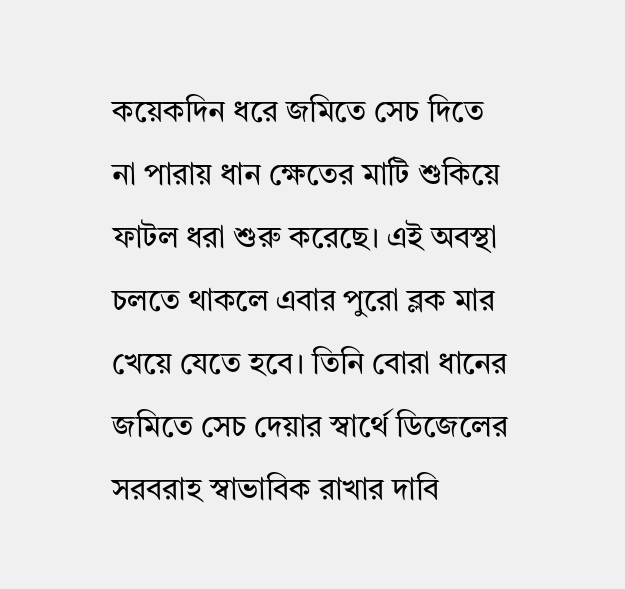কয়েকদিন ধরে জমিতে সেচ দিতে না পারায় ধান ক্ষেতের মাটি শুকিয়ে ফাটল ধরা শুরু করেছে। এই অবস্থা চলতে থাকলে এবার পুরো ব্লক মার খেয়ে যেতে হবে। তিনি বোরা ধানের জমিতে সেচ দেয়ার স্বার্থে ডিজেলের সরবরাহ স্বাভাবিক রাখার দাবি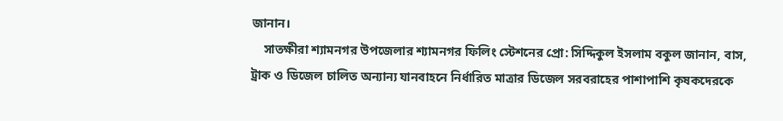জানান।
    সাতক্ষীরা শ্যামনগর উপজেলার শ্যামনগর ফিলিং স্টেশনের প্রো: সিদ্দিকুল ইসলাম বকুল জানান, বাস, ট্রাক ও ডিজেল চালিত অন্যান্য যানবাহনে নির্ধারিত মাত্রার ডিজেল সরবরাহের পাশাপাশি কৃষকদেরকে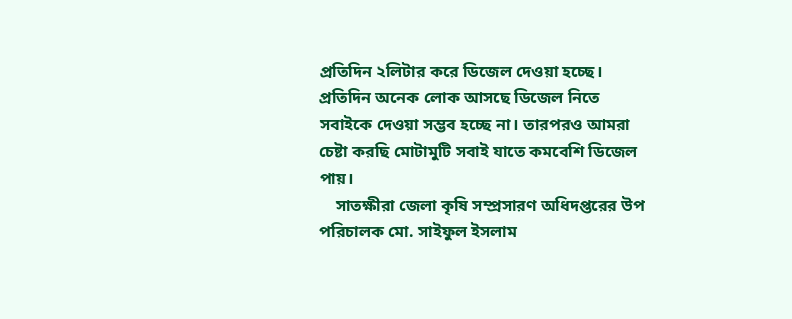প্রতিদিন ২লিটার করে ডিজেল দেওয়া হচ্ছে। প্রতিদিন অনেক লোক আসছে ডিজেল নিতে সবাইকে দেওয়া সম্ভব হচ্ছে না। তারপরও আমরা চেষ্টা করছি মোটামুটি সবাই যাতে কমবেশি ডিজেল পায়।
    সাতক্ষীরা জেলা কৃষি সম্প্রসারণ অধিদপ্তরের উপ পরিচালক মো. সাইফুল ইসলাম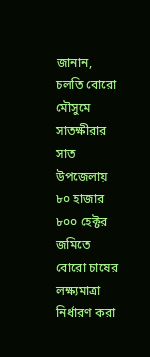জানান, চলতি বোরো মৌসুমে সাতক্ষীরার সাত উপজেলায় ৮০ হাজার ৮০০ হেক্টর জমিতে বোরো চাষের লক্ষ্যমাত্রা নির্ধারণ করা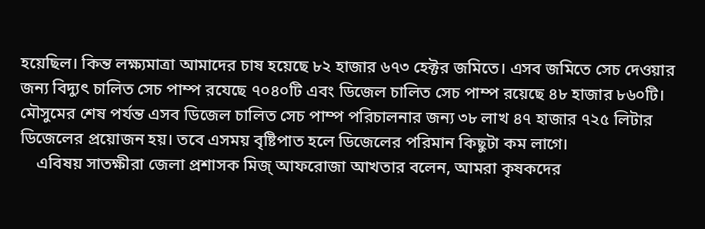হয়েছিল। কিন্ত লক্ষ্যমাত্রা আমাদের চাষ হয়েছে ৮২ হাজার ৬৭৩ হেক্টর জমিতে। এসব জমিতে সেচ দেওয়ার জন্য বিদ্যুৎ চালিত সেচ পাম্প রযেছে ৭০৪০টি এবং ডিজেল চালিত সেচ পাম্প রয়েছে ৪৮ হাজার ৮৬০টি। মৌসুমের শেষ পর্যন্ত এসব ডিজেল চালিত সেচ পাম্প পরিচালনার জন্য ৩৮ লাখ ৪৭ হাজার ৭২৫ লিটার ডিজেলের প্রয়োজন হয়। তবে এসময় বৃষ্টিপাত হলে ডিজেলের পরিমান কিছুটা কম লাগে।
    এবিষয় সাতক্ষীরা জেলা প্রশাসক মিজ্ আফরোজা আখতার বলেন, আমরা কৃষকদের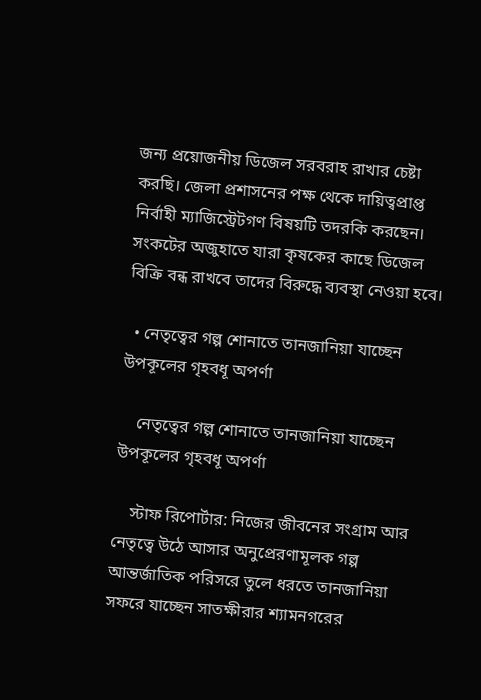জন্য প্রয়োজনীয় ডিজেল সরবরাহ রাখার চেষ্টা করছি। জেলা প্রশাসনের পক্ষ থেকে দায়িত্বপ্রাপ্ত নির্বাহী ম্যাজিস্ট্রেটগণ বিষয়টি তদরকি করছেন। সংকটের অজুহাতে যারা কৃষকের কাছে ডিজেল বিক্রি বন্ধ রাখবে তাদের বিরুদ্ধে ব্যবস্থা নেওয়া হবে।

  • নেতৃত্বের গল্প শোনাতে তানজানিয়া যাচ্ছেন উপকূলের গৃহবধূ অপর্ণা

    নেতৃত্বের গল্প শোনাতে তানজানিয়া যাচ্ছেন উপকূলের গৃহবধূ অপর্ণা

    স্টাফ রিপোর্টার: নিজের জীবনের সংগ্রাম আর নেতৃত্বে উঠে আসার অনুপ্রেরণামূলক গল্প আন্তর্জাতিক পরিসরে তুলে ধরতে তানজানিয়া সফরে যাচ্ছেন সাতক্ষীরার শ্যামনগরের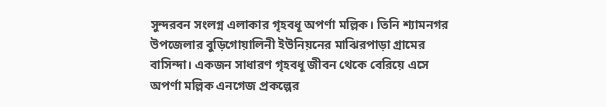সুন্দরবন সংলগ্ন এলাকার গৃহবধূ অপর্ণা মল্লিক। তিনি শ্যামনগর উপজেলার বুড়িগোয়ালিনী ইউনিয়নের মাঝিরপাড়া গ্রামের বাসিন্দা। একজন সাধারণ গৃহবধূ জীবন থেকে বেরিয়ে এসে অপর্ণা মল্লিক এনগেজ প্রকল্পের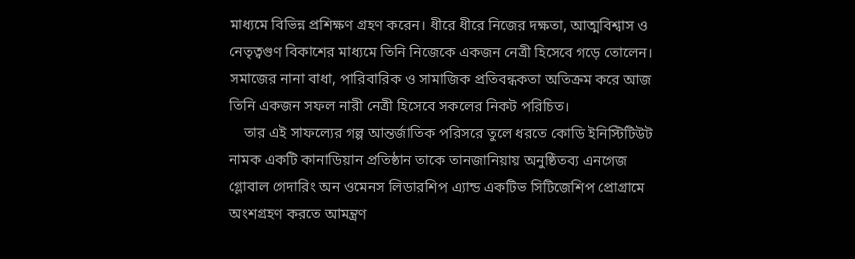মাধ্যমে বিভিন্ন প্রশিক্ষণ গ্রহণ করেন। ধীরে ধীরে নিজের দক্ষতা, আত্মবিশ্বাস ও নেতৃত্বগুণ বিকাশের মাধ্যমে তিনি নিজেকে একজন নেত্রী হিসেবে গড়ে তোলেন। সমাজের নানা বাধা, পারিবারিক ও সামাজিক প্রতিবন্ধকতা অতিক্রম করে আজ তিনি একজন সফল নারী নেত্রী হিসেবে সকলের নিকট পরিচিত।
    তার এই সাফল্যের গল্প আন্তর্জাতিক পরিসরে তুলে ধরতে কোডি ইনিস্টিটিউট নামক একটি কানাডিয়ান প্রতিষ্ঠান তাকে তানজানিয়ায় অনুষ্ঠিতব্য এনগেজ গ্লোবাল গেদারিং অন ওমেনস লিডারশিপ এ্যান্ড একটিভ সিটিজেশিপ প্রোগ্রামে অংশগ্রহণ করতে আমন্ত্রণ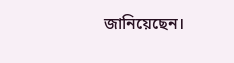জানিয়েছেন।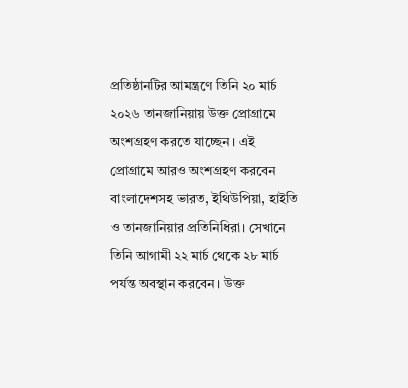প্রতিষ্ঠানটির আমন্ত্রণে তিনি ২০ মার্চ ২০২৬ তানজানিয়ায় উক্ত প্রোগ্রামে অংশগ্রহণ করতে যাচ্ছেন। এই প্রোগ্রামে আরও অংশগ্রহণ করবেন বাংলাদেশসহ ভারত, ইথিউপিয়া, হাইতি ও তানজানিয়ার প্রতিনিধিরা। সেখানে তিনি আগামী ২২ মার্চ থেকে ২৮ মার্চ পর্যন্ত অবস্থান করবেন। উক্ত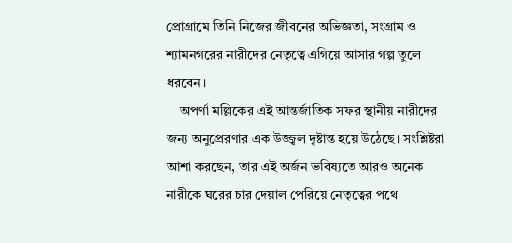প্রোগ্রামে তিনি নিজের জীবনের অভিজ্ঞতা, সংগ্রাম ও শ্যামনগরের নারীদের নেতৃত্বে এগিয়ে আসার গল্প তুলে ধরবেন।
    অপর্ণা মল্লিকের এই আন্তর্জাতিক সফর স্থানীয় নারীদের জন্য অনুপ্রেরণার এক উজ্জ্বল দৃষ্টান্ত হয়ে উঠেছে। সংশ্লিষ্টরা আশা করছেন, তার এই অর্জন ভবিষ্যতে আরও অনেক নারীকে ঘরের চার দেয়াল পেরিয়ে নেতৃত্বের পথে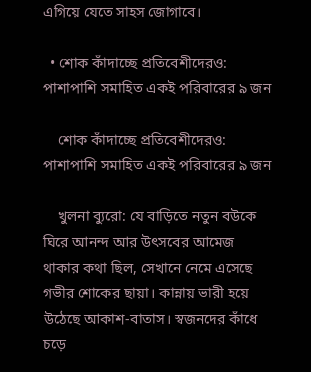এগিয়ে যেতে সাহস জোগাবে।

  • শোক কাঁদাচ্ছে প্রতিবেশীদেরও: পাশাপাশি সমাহিত একই পরিবারের ৯ জন

    শোক কাঁদাচ্ছে প্রতিবেশীদেরও: পাশাপাশি সমাহিত একই পরিবারের ৯ জন

    খুলনা ব্যুরো: যে বাড়িতে নতুন বউকে ঘিরে আনন্দ আর উৎসবের আমেজ থাকার কথা ছিল, সেখানে নেমে এসেছে গভীর শোকের ছায়া। কান্নায় ভারী হয়ে উঠেছে আকাশ-বাতাস। স্বজনদের কাঁধে চড়ে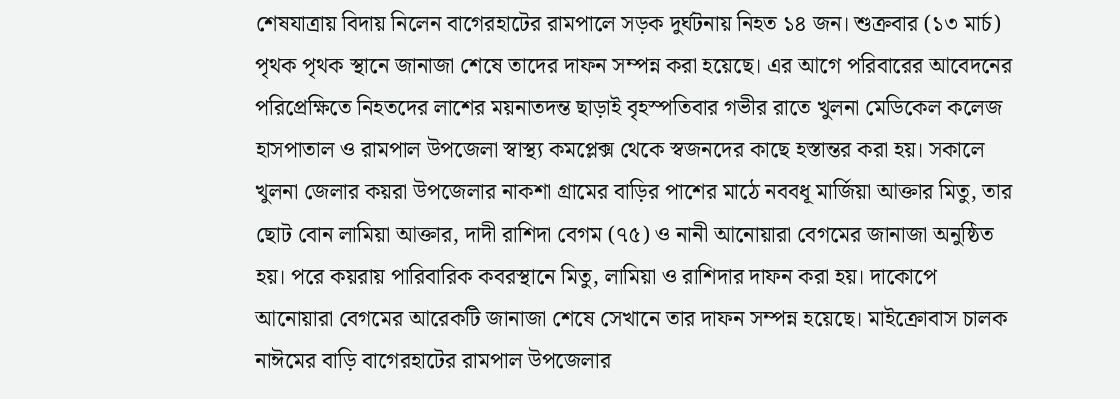শেষযাত্রায় বিদায় নিলেন বাগেরহাটের রামপালে সড়ক দুর্ঘটনায় নিহত ১৪ জন। শুক্রবার (১৩ মার্চ) পৃথক পৃথক স্থানে জানাজা শেষে তাদের দাফন সম্পন্ন করা হয়েছে। এর আগে পরিবারের আবেদনের পরিপ্রেক্ষিতে নিহতদের লাশের ময়নাতদন্ত ছাড়াই বৃহস্পতিবার গভীর রাতে খুলনা মেডিকেল কলেজ হাসপাতাল ও রামপাল উপজেলা স্বাস্থ্য কমপ্লেক্স থেকে স্বজনদের কাছে হস্তান্তর করা হয়। সকালে খুলনা জেলার কয়রা উপজেলার নাকশা গ্রামের বাড়ির পাশের মাঠে নববধূ মার্জিয়া আক্তার মিতু, তার ছোট বোন লামিয়া আক্তার, দাদী রাশিদা বেগম (৭৫) ও নানী আনোয়ারা বেগমের জানাজা অনুষ্ঠিত হয়। পরে কয়রায় পারিবারিক কবরস্থানে মিতু, লামিয়া ও রাশিদার দাফন করা হয়। দাকোপে আনোয়ারা বেগমের আরেকটি জানাজা শেষে সেখানে তার দাফন সম্পন্ন হয়েছে। মাইক্রোবাস চালক নাঈমের বাড়ি বাগেরহাটের রামপাল উপজেলার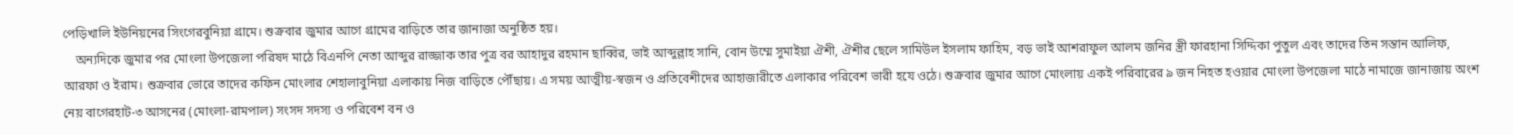পেড়িখালি ইউনিয়নের সিংগেরবুনিয়া গ্রামে। শুক্রবার জুমার আগে গ্রামের বাড়িতে তার জানাজা অনুষ্ঠিত হয়।
    অন্যদিকে জুমার পর মোংলা উপজেলা পরিষদ মাঠে বিএনপি নেতা আব্দুর রাজ্জাক তার পুত্র বর আহাদুর রহমান ছাব্বির, ভাই আব্দুল্লাহ সানি, বোন উম্মে সুমাইয়া ঐশী, ঐশীর ছেলে সামিউল ইসলাম ফাহিম, বড় ভাই আশরাফুল আলম জনির স্ত্রী ফারহানা সিদ্দিকা পুতুল এবং তাদের তিন সন্তান আলিফ, আরফা ও ইরাম। শুক্রবার ভোরে তাদের কফিন মোংলার শেহালাবুনিয়া এলাকায় নিজ বাড়িতে পৌঁছায়। এ সময় আত্মীয়-স্বজন ও প্রতিবেশীদের আহাজারীতে এলাকার পরিবেশ ভারী হযে ওঠে। শুক্রবার জুমার আগে মোংলায় একই পরিবারের ৯ জন নিহত হওয়ার মোংলা উপজেলা মাঠে নামাজে জানাজায় অংশ নেয় বাগেরহাট-৩ আসনের (মোংলা-রামপাল) সংসদ সদস্য ও পরিবেশ বন ও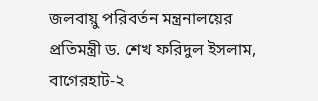জলবায়ু পরিবর্তন মন্ত্রনালয়ের প্রতিমন্ত্রী ড. শেখ ফরিদুল ইসলাম, বাগেরহাট-২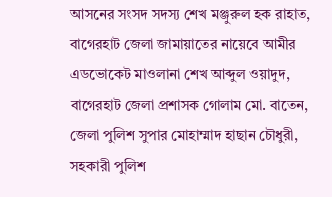আসনের সংসদ সদস্য শেখ মঞ্জুরুল হক রাহাত, বাগেরহাট জেলা জামায়াতের নায়েবে আমীর এডভোকেট মাওলানা শেখ আব্দুল ওয়াদুদ, বাগেরহাট জেলা প্রশাসক গোলাম মো. বাতেন, জেলা পুলিশ সুপার মোহাম্মাদ হাছান চৌধুরী, সহকারী পুলিশ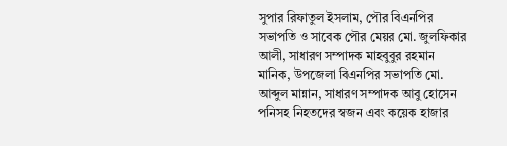সুপার রিফাতুল ইসলাম, পৌর বিএনপির সভাপতি ও সাবেক পৌর মেয়র মো. জুলফিকার আলী, সাধারণ সম্পাদক মাহবুবুর রহমান মানিক, উপজেলা বিএনপির সভাপতি মো. আব্দুল মান্নান, সাধারণ সম্পাদক আবু হোসেন পনিসহ নিহতদের স্বজন এবং কয়েক হাজার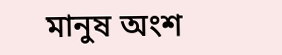মানুষ অংশ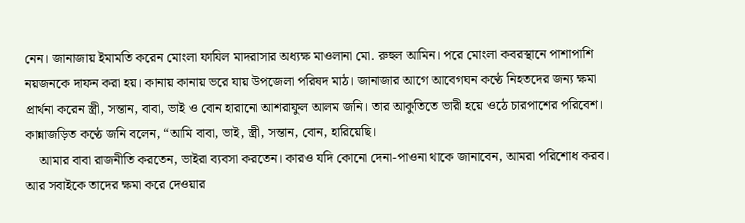নেন। জানাজায় ইমামতি করেন মোংলা ফাযিল মাদরাসার অধ্যক্ষ মাওলানা মো. রুহুল আমিন। পরে মোংলা কবরস্থানে পাশাপাশি নয়জনকে দাফন করা হয়। কানায় কানায় ভরে যায় উপজেলা পরিষদ মাঠ। জানাজার আগে আবেগঘন কণ্ঠে নিহতদের জন্য ক্ষমা প্রার্থনা করেন স্ত্রী, সন্তান, বাবা, ভাই ও বোন হারানো আশরাফুল আলম জনি। তার আকুতিতে ভারী হয়ে ওঠে চারপাশের পরিবেশ। কান্নাজড়িত কণ্ঠে জনি বলেন, “আমি বাবা, ভাই, স্ত্রী, সন্তান, বোন, হারিয়েছি।
    আমার বাবা রাজনীতি করতেন, ভাইরা ব্যবসা করতেন। কারও যদি কোনো দেনা-পাওনা থাকে জানাবেন, আমরা পরিশোধ করব। আর সবাইকে তাদের ক্ষমা করে দেওয়ার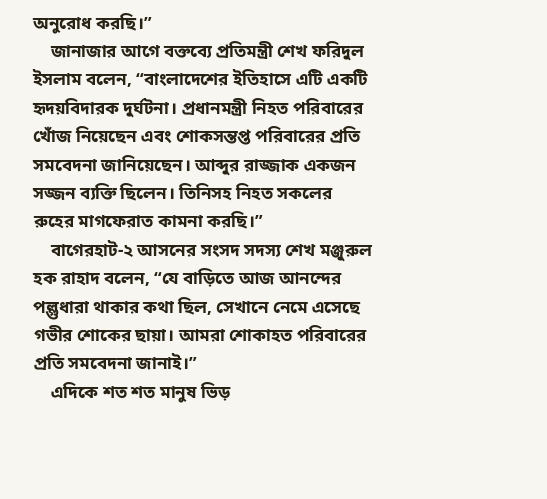অনুরোধ করছি।”
    জানাজার আগে বক্তব্যে প্রতিমন্ত্রী শেখ ফরিদুল ইসলাম বলেন, “বাংলাদেশের ইতিহাসে এটি একটি হৃদয়বিদারক দুর্ঘটনা। প্রধানমন্ত্রী নিহত পরিবারের খোঁজ নিয়েছেন এবং শোকসন্তপ্ত পরিবারের প্রতি সমবেদনা জানিয়েছেন। আব্দুর রাজ্জাক একজন সজ্জন ব্যক্তি ছিলেন। তিনিসহ নিহত সকলের রুহের মাগফেরাত কামনা করছি।”
    বাগেরহাট-২ আসনের সংসদ সদস্য শেখ মঞ্জুরুল হক রাহাদ বলেন, “যে বাড়িতে আজ আনন্দের পল্গুধারা থাকার কথা ছিল, সেখানে নেমে এসেছে গভীর শোকের ছায়া। আমরা শোকাহত পরিবারের প্রতি সমবেদনা জানাই।”
    এদিকে শত শত মানুষ ভিড়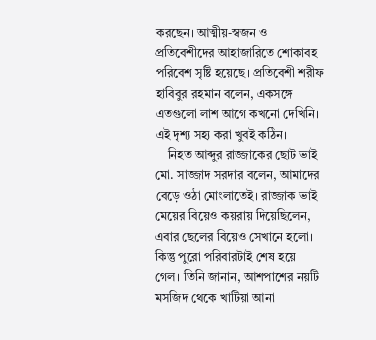করছেন। আত্মীয়-স্বজন ও প্রতিবেশীদের আহাজারিতে শোকাবহ পরিবেশ সৃষ্টি হয়েছে। প্রতিবেশী শরীফ হাবিবুর রহমান বলেন, একসঙ্গে এতগুলো লাশ আগে কখনো দেখিনি। এই দৃশ্য সহ্য করা খুবই কঠিন।
    নিহত আব্দুর রাজ্জাকের ছোট ভাই মো. সাজ্জাদ সরদার বলেন, আমাদের বেড়ে ওঠা মোংলাতেই। রাজ্জাক ভাই মেয়ের বিয়েও কয়রায় দিয়েছিলেন, এবার ছেলের বিয়েও সেখানে হলো। কিন্তু পুরো পরিবারটাই শেষ হয়ে গেল। তিনি জানান, আশপাশের নয়টি মসজিদ থেকে খাটিয়া আনা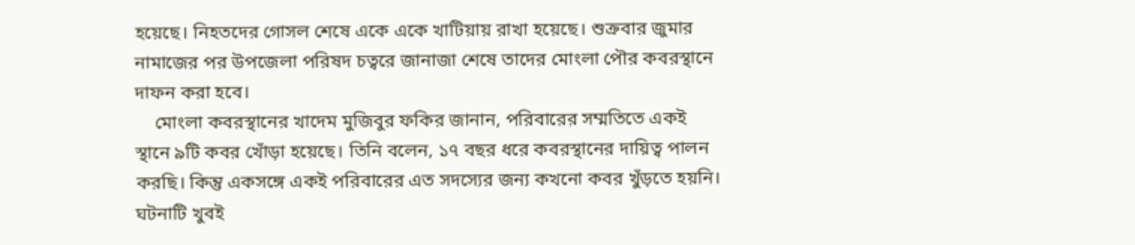হয়েছে। নিহতদের গোসল শেষে একে একে খাটিয়ায় রাখা হয়েছে। শুক্রবার জুমার নামাজের পর উপজেলা পরিষদ চত্বরে জানাজা শেষে তাদের মোংলা পৌর কবরস্থানে দাফন করা হবে।
    মোংলা কবরস্থানের খাদেম মুজিবুর ফকির জানান, পরিবারের সম্মতিতে একই স্থানে ৯টি কবর খোঁড়া হয়েছে। তিনি বলেন, ১৭ বছর ধরে কবরস্থানের দায়িত্ব পালন করছি। কিন্তু একসঙ্গে একই পরিবারের এত সদস্যের জন্য কখনো কবর খুঁড়তে হয়নি। ঘটনাটি খুবই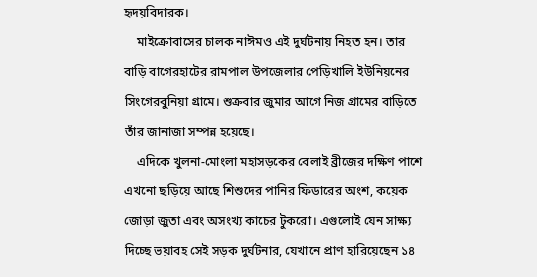হৃদয়বিদারক।
    মাইক্রোবাসের চালক নাঈমও এই দুর্ঘটনায় নিহত হন। তার বাড়ি বাগেরহাটের রামপাল উপজেলার পেড়িখালি ইউনিয়নের সিংগেরবুনিয়া গ্রামে। শুক্রবার জুমার আগে নিজ গ্রামের বাড়িতে তাঁর জানাজা সম্পন্ন হয়েছে।
    এদিকে খুলনা-মোংলা মহাসড়কের বেলাই ব্রীজের দক্ষিণ পাশে এখনো ছড়িয়ে আছে শিশুদের পানির ফিডারের অংশ, কয়েক জোড়া জুতা এবং অসংখ্য কাচের টুকরো। এগুলোই যেন সাক্ষ্য দিচ্ছে ভয়াবহ সেই সড়ক দুর্ঘটনার, যেখানে প্রাণ হারিয়েছেন ১৪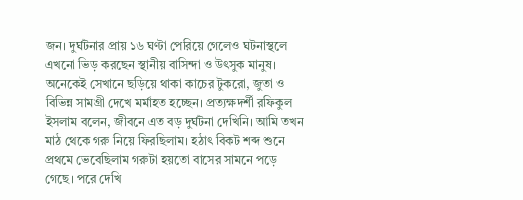জন। দুর্ঘটনার প্রায় ১৬ ঘণ্টা পেরিয়ে গেলেও ঘটনাস্থলে এখনো ভিড় করছেন স্থানীয় বাসিন্দা ও উৎসুক মানুষ। অনেকেই সেখানে ছড়িয়ে থাকা কাচের টুকরো, জুতা ও বিভিন্ন সামগ্রী দেখে মর্মাহত হচ্ছেন। প্রত্যক্ষদর্শী রফিকুল ইসলাম বলেন, জীবনে এত বড় দুর্ঘটনা দেখিনি। আমি তখন মাঠ থেকে গরু নিয়ে ফিরছিলাম। হঠাৎ বিকট শব্দ শুনে প্রথমে ভেবেছিলাম গরুটা হয়তো বাসের সামনে পড়ে গেছে। পরে দেখি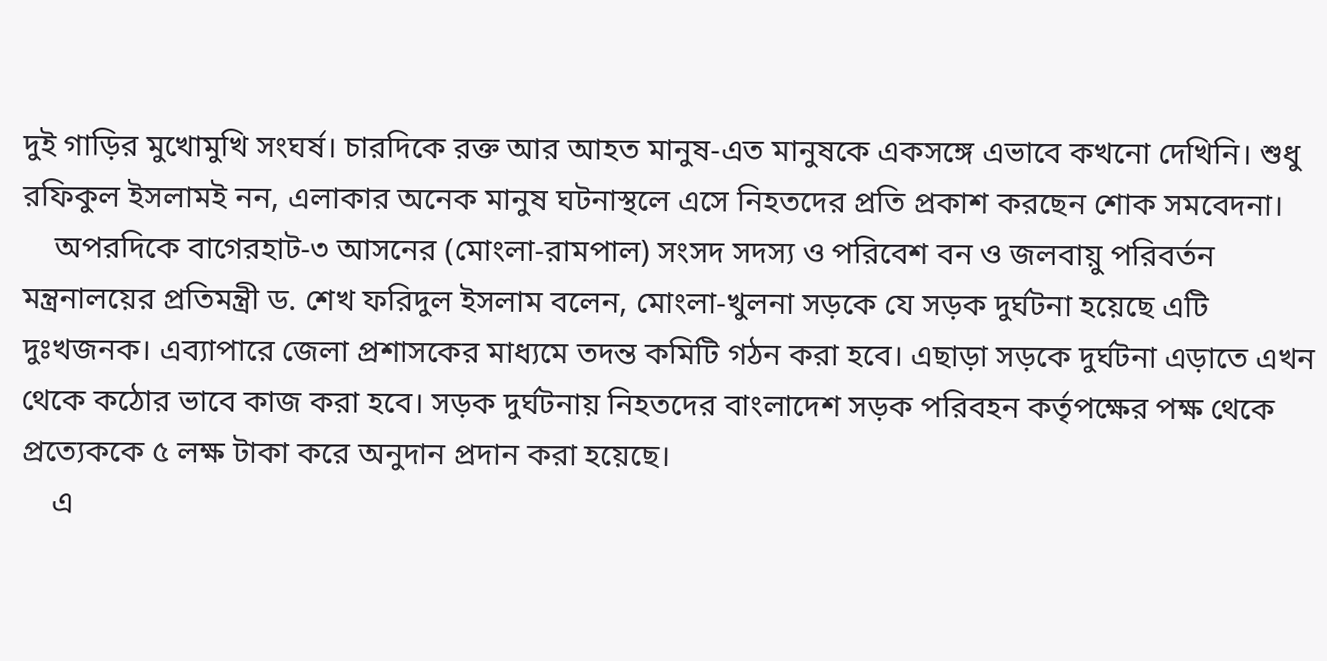দুই গাড়ির মুখোমুখি সংঘর্ষ। চারদিকে রক্ত আর আহত মানুষ-এত মানুষকে একসঙ্গে এভাবে কখনো দেখিনি। শুধু রফিকুল ইসলামই নন, এলাকার অনেক মানুষ ঘটনাস্থলে এসে নিহতদের প্রতি প্রকাশ করছেন শোক সমবেদনা।
    অপরদিকে বাগেরহাট-৩ আসনের (মোংলা-রামপাল) সংসদ সদস্য ও পরিবেশ বন ও জলবায়ু পরিবর্তন মন্ত্রনালয়ের প্রতিমন্ত্রী ড. শেখ ফরিদুল ইসলাম বলেন, মোংলা-খুলনা সড়কে যে সড়ক দুর্ঘটনা হয়েছে এটি দুঃখজনক। এব্যাপারে জেলা প্রশাসকের মাধ্যমে তদন্ত কমিটি গঠন করা হবে। এছাড়া সড়কে দুর্ঘটনা এড়াতে এখন থেকে কঠোর ভাবে কাজ করা হবে। সড়ক দুর্ঘটনায় নিহতদের বাংলাদেশ সড়ক পরিবহন কর্তৃপক্ষের পক্ষ থেকে প্রত্যেককে ৫ লক্ষ টাকা করে অনুদান প্রদান করা হয়েছে।
    এ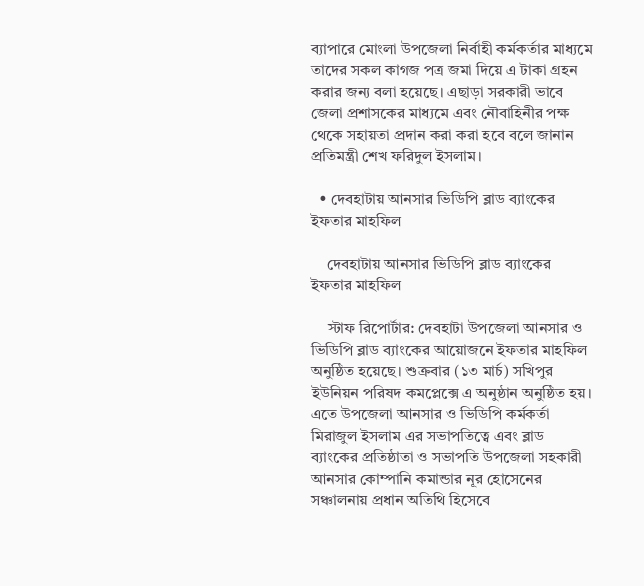ব্যাপারে মোংলা উপজেলা নির্বাহী কর্মকর্তার মাধ্যমে তাদের সকল কাগজ পত্র জমা দিয়ে এ টাকা গ্রহন করার জন্য বলা হয়েছে। এছাড়া সরকারী ভাবে জেলা প্রশাসকের মাধ্যমে এবং নৌবাহিনীর পক্ষ থেকে সহায়তা প্রদান করা করা হবে বলে জানান প্রতিমন্ত্রী শেখ ফরিদুল ইসলাম।

  • দেবহাটায় আনসার ভিডিপি ব্লাড ব্যাংকের ইফতার মাহফিল

    দেবহাটায় আনসার ভিডিপি ব্লাড ব্যাংকের ইফতার মাহফিল

    স্টাফ রিপোর্টার: দেবহাটা উপজেলা আনসার ও ভিডিপি ব্লাড ব্যাংকের আয়োজনে ইফতার মাহফিল অনুষ্ঠিত হয়েছে। শুক্রবার (১৩ মার্চ) সখিপুর ইউনিয়ন পরিষদ কমপ্লেক্সে এ অনুষ্ঠান অনুষ্ঠিত হয়। এতে উপজেলা আনসার ও ভিডিপি কর্মকর্তা মিরাজুল ইসলাম এর সভাপতিত্বে এবং ব্লাড ব্যাংকের প্রতিষ্ঠাতা ও সভাপতি উপজেলা সহকারী আনসার কোম্পানি কমান্ডার নূর হোসেনের সঞ্চালনায় প্রধান অতিথি হিসেবে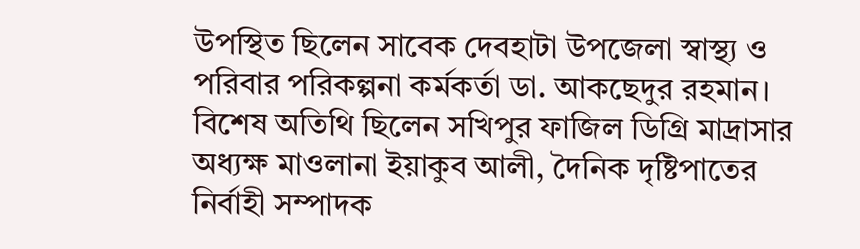উপস্থিত ছিলেন সাবেক দেবহাটা উপজেলা স্বাস্থ্য ও পরিবার পরিকল্পনা কর্মকর্তা ডা. আকছেদুর রহমান। বিশেষ অতিথি ছিলেন সখিপুর ফাজিল ডিগ্রি মাদ্রাসার অধ্যক্ষ মাওলানা ইয়াকুব আলী, দৈনিক দৃষ্টিপাতের নির্বাহী সম্পাদক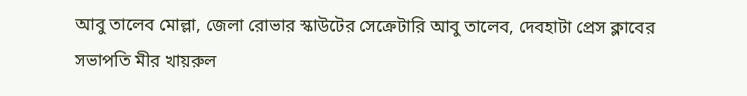আবু তালেব মোল্লা, জেলা রোভার স্কাউটের সেক্রেটারি আবু তালেব, দেবহাটা প্রেস ক্লাবের সভাপতি মীর খায়রুল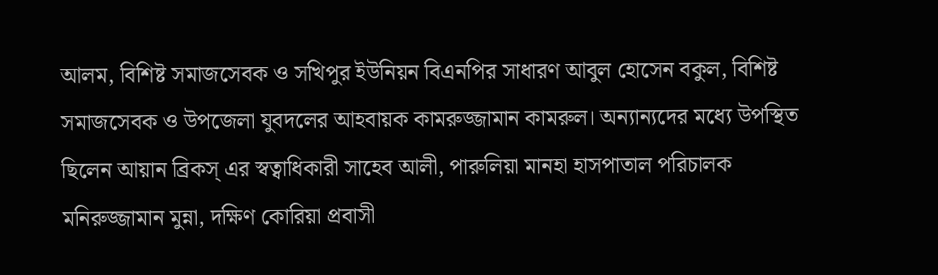আলম, বিশিষ্ট সমাজসেবক ও সখিপুর ইউনিয়ন বিএনপির সাধারণ আবুল হোসেন বকুল, বিশিষ্ট সমাজসেবক ও উপজেলা যুবদলের আহবায়ক কামরুজ্জামান কামরুল। অন্যান্যদের মধ্যে উপস্থিত ছিলেন আয়ান ব্রিকস্ এর স্বত্বাধিকারী সাহেব আলী, পারুলিয়া মানহা হাসপাতাল পরিচালক মনিরুজ্জামান মুন্না, দক্ষিণ কোরিয়া প্রবাসী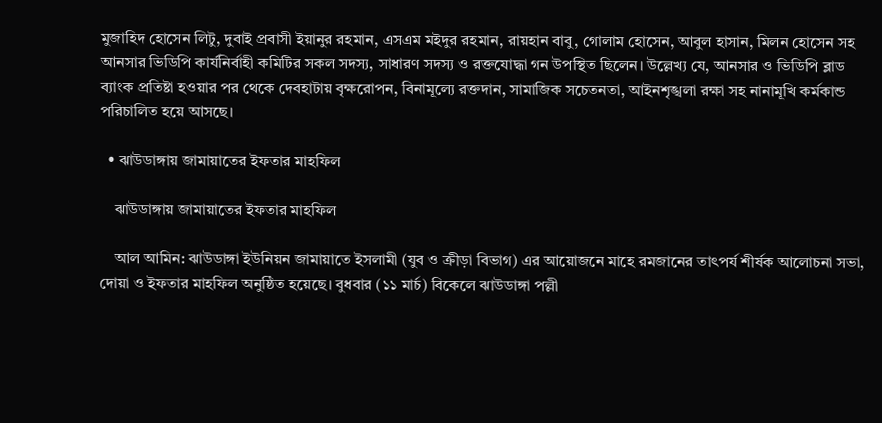মুজাহিদ হোসেন লিটু, দুবাই প্রবাসী ইয়ানুর রহমান, এসএম মইদুর রহমান, রায়হান বাবু, গোলাম হোসেন, আবুল হাসান, মিলন হোসেন সহ আনসার ভিডিপি কার্যনির্বাহী কমিটির সকল সদস্য, সাধারণ সদস্য ও রক্তযোদ্ধা গন উপস্থিত ছিলেন। উল্লেখ্য যে, আনসার ও ভিডিপি ব্লাড ব্যাংক প্রতিষ্টা হওয়ার পর থেকে দেবহাটায় বৃক্ষরোপন, বিনামূল্যে রক্তদান, সামাজিক সচেতনতা, আইনশৃঙ্খলা রক্ষা সহ নানামূখি কর্মকান্ড পরিচালিত হয়ে আসছে।

  • ঝাউডাঙ্গায় জামায়াতের ইফতার মাহফিল

    ঝাউডাঙ্গায় জামায়াতের ইফতার মাহফিল

    আল আমিন: ঝাউডাঙ্গা ইউনিয়ন জামায়াতে ইসলামী (যুব ও ক্রীড়া বিভাগ) এর আয়োজনে মাহে রমজানের তাৎপর্য শীর্ষক আলোচনা সভা, দোয়া ও ইফতার মাহফিল অনুষ্ঠিত হয়েছে। বুধবার (১১ মার্চ) বিকেলে ঝাউডাঙ্গা পল্লী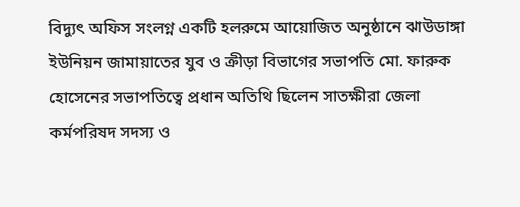বিদ্যুৎ অফিস সংলগ্ন একটি হলরুমে আয়োজিত অনুষ্ঠানে ঝাউডাঙ্গা ইউনিয়ন জামায়াতের যুব ও ক্রীড়া বিভাগের সভাপতি মো. ফারুক হোসেনের সভাপতিত্বে প্রধান অতিথি ছিলেন সাতক্ষীরা জেলা কর্মপরিষদ সদস্য ও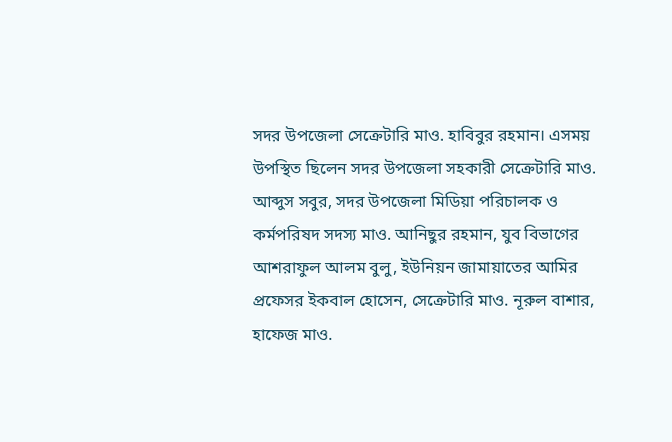সদর উপজেলা সেক্রেটারি মাও. হাবিবুর রহমান। এসময় উপস্থিত ছিলেন সদর উপজেলা সহকারী সেক্রেটারি মাও. আব্দুস সবুর, সদর উপজেলা মিডিয়া পরিচালক ও কর্মপরিষদ সদস্য মাও. আনিছুর রহমান, যুব বিভাগের আশরাফুল আলম বুলু, ইউনিয়ন জামায়াতের আমির প্রফেসর ইকবাল হোসেন, সেক্রেটারি মাও. নূরুল বাশার, হাফেজ মাও.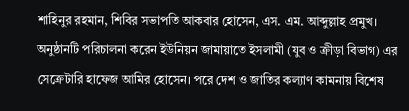শাহিনুর রহমান, শিবির সভাপতি আকবার হোসেন, এস. এম. আব্দুল্লাহ প্রমুখ। অনুষ্ঠানটি পরিচালনা করেন ইউনিয়ন জামায়াতে ইসলামী (যুব ও ক্রীড়া বিভাগ) এর সেক্রেটারি হাফেজ আমির হোসেন। পরে দেশ ও জাতির কল্যাণ কামনায় বিশেষ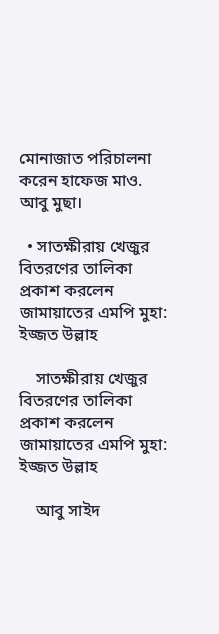মোনাজাত পরিচালনা করেন হাফেজ মাও. আবু মুছা।

  • সাতক্ষীরায় খেজুর বিতরণের তালিকা প্রকাশ করলেন জামায়াতের এমপি মুহা: ইজ্জত উল্লাহ

    সাতক্ষীরায় খেজুর বিতরণের তালিকা প্রকাশ করলেন জামায়াতের এমপি মুহা: ইজ্জত উল্লাহ

    আবু সাইদ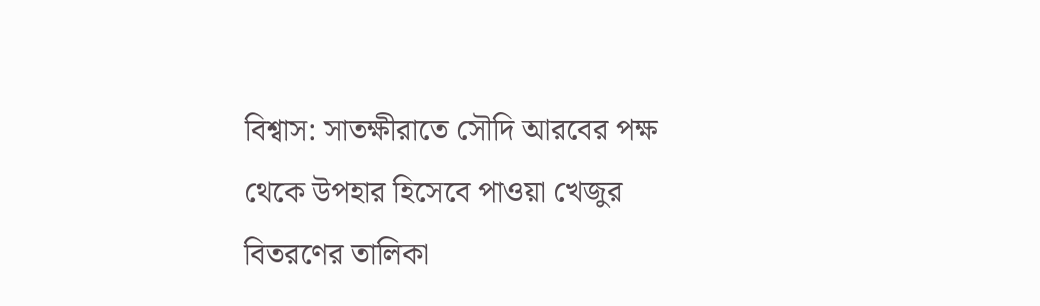বিশ্বাস: সাতক্ষীরাতে সৌদি আরবের পক্ষ থেকে উপহার হিসেবে পাওয়া খেজুর বিতরণের তালিকা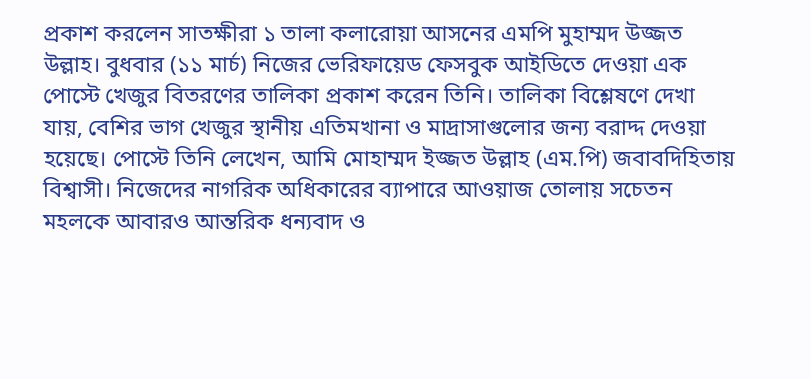প্রকাশ করলেন সাতক্ষীরা ১ তালা কলারোয়া আসনের এমপি মুহাম্মদ উজ্জত উল্লাহ। বুধবার (১১ মার্চ) নিজের ভেরিফায়েড ফেসবুক আইডিতে দেওয়া এক পোস্টে খেজুর বিতরণের তালিকা প্রকাশ করেন তিনি। তালিকা বিশ্লেষণে দেখা যায়, বেশির ভাগ খেজুর স্থানীয় এতিমখানা ও মাদ্রাসাগুলোর জন্য বরাদ্দ দেওয়া হয়েছে। পোস্টে তিনি লেখেন, আমি মোহাম্মদ ইজ্জত উল্লাহ (এম.পি) জবাবদিহিতায় বিশ্বাসী। নিজেদের নাগরিক অধিকারের ব্যাপারে আওয়াজ তোলায় সচেতন মহলকে আবারও আন্তরিক ধন্যবাদ ও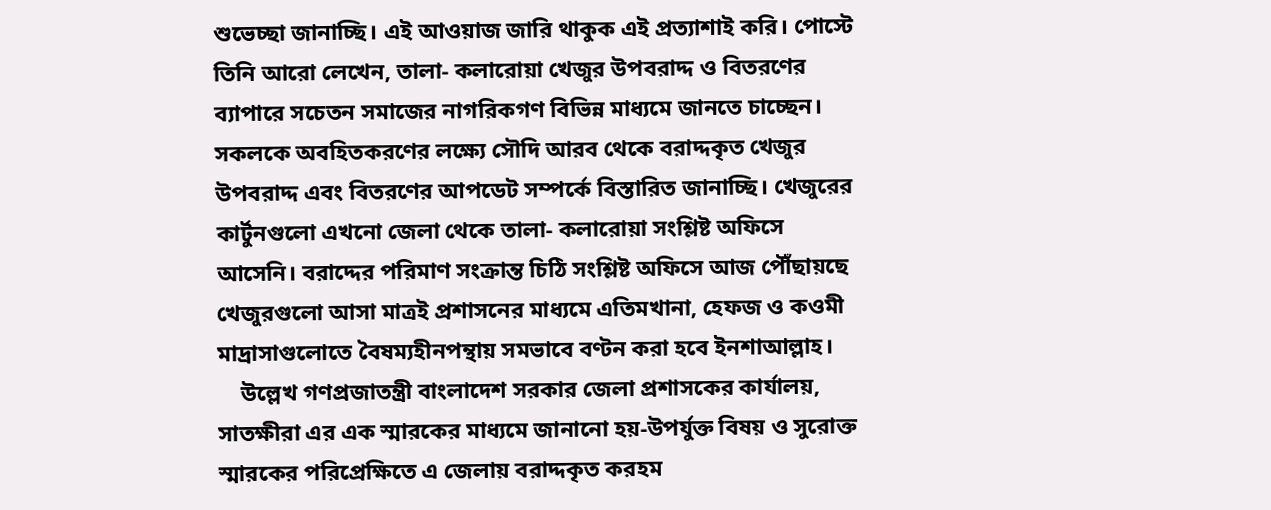শুভেচ্ছা জানাচ্ছি। এই আওয়াজ জারি থাকুক এই প্রত্যাশাই করি। পোস্টে তিনি আরো লেখেন, তালা- কলারোয়া খেজুর উপবরাদ্দ ও বিতরণের ব্যাপারে সচেতন সমাজের নাগরিকগণ বিভিন্ন মাধ্যমে জানতে চাচ্ছেন। সকলকে অবহিতকরণের লক্ষ্যে সৌদি আরব থেকে বরাদ্দকৃত খেজুর উপবরাদ্দ এবং বিতরণের আপডেট সম্পর্কে বিস্তারিত জানাচ্ছি। খেজুরের কার্টুনগুলো এখনো জেলা থেকে তালা- কলারোয়া সংশ্লিষ্ট অফিসে আসেনি। বরাদ্দের পরিমাণ সংক্রান্ত চিঠি সংশ্লিষ্ট অফিসে আজ পৌঁছায়ছে খেজুরগুলো আসা মাত্রই প্রশাসনের মাধ্যমে এতিমখানা, হেফজ ও কওমী মাদ্রাসাগুলোতে বৈষম্যহীনপন্থায় সমভাবে বণ্টন করা হবে ইনশাআল্লাহ।
    উল্লেখ গণপ্রজাতন্ত্রী বাংলাদেশ সরকার জেলা প্রশাসকের কার্যালয়, সাতক্ষীরা এর এক স্মারকের মাধ্যমে জানানো হয়-উপর্যুক্ত বিষয় ও সুরোক্ত স্মারকের পরিপ্রেক্ষিতে এ জেলায় বরাদ্দকৃত করহম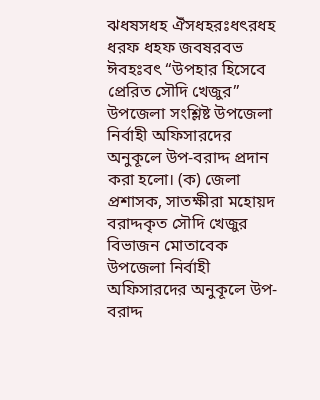ঝধষসধহ ঐঁসধহরঃধৎরধহ ধরফ ধহফ জবষরবভ ঈবহঃবৎ “উপহার হিসেবে প্রেরিত সৌদি খেজুর” উপজেলা সংশ্লিষ্ট উপজেলা নির্বাহী অফিসারদের অনুকূলে উপ-বরাদ্দ প্রদান করা হলো। (ক) জেলা প্রশাসক, সাতক্ষীরা মহোয়দ বরাদ্দকৃত সৌদি খেজুর বিভাজন মোতাবেক উপজেলা নির্বাহী অফিসারদের অনুকূলে উপ-বরাদ্দ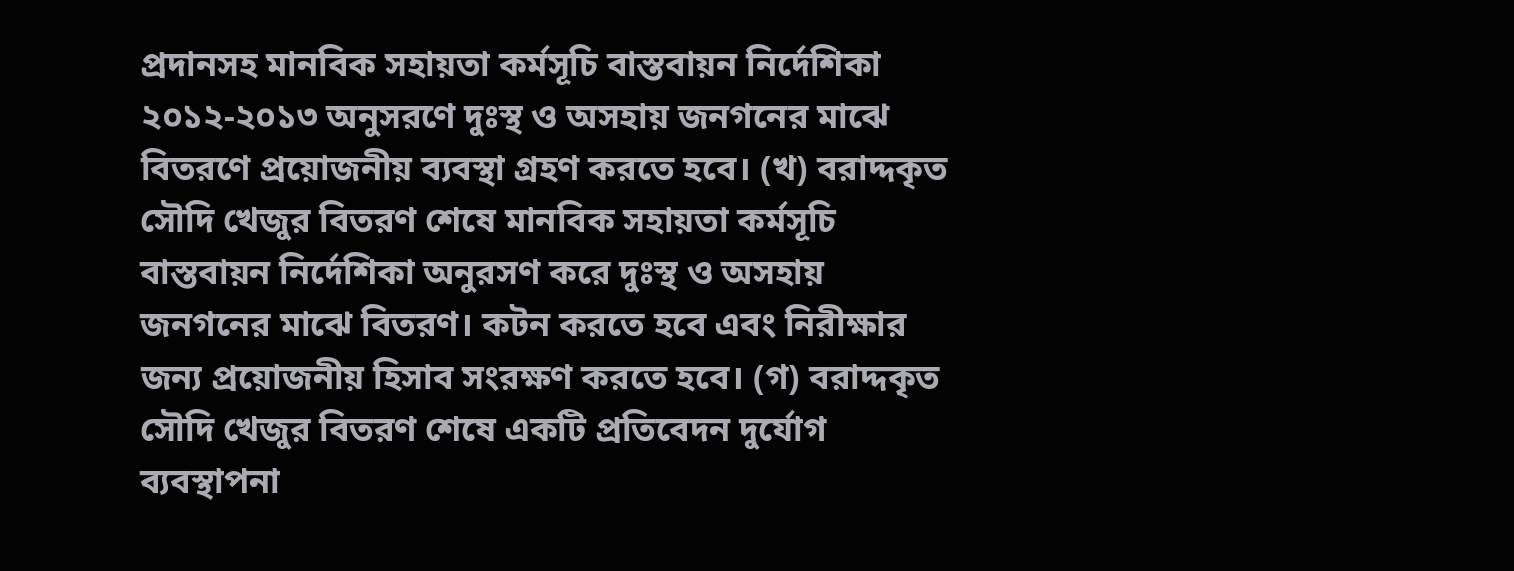প্রদানসহ মানবিক সহায়তা কর্মসূচি বাস্তবায়ন নির্দেশিকা ২০১২-২০১৩ অনুসরণে দুঃস্থ ও অসহায় জনগনের মাঝে বিতরণে প্রয়োজনীয় ব্যবস্থা গ্রহণ করতে হবে। (খ) বরাদ্দকৃত সৌদি খেজুর বিতরণ শেষে মানবিক সহায়তা কর্মসূচি বাস্তবায়ন নির্দেশিকা অনুরসণ করে দুঃস্থ ও অসহায় জনগনের মাঝে বিতরণ। কটন করতে হবে এবং নিরীক্ষার জন্য প্রয়োজনীয় হিসাব সংরক্ষণ করতে হবে। (গ) বরাদ্দকৃত সৌদি খেজুর বিতরণ শেষে একটি প্রতিবেদন দুর্যোগ ব্যবস্থাপনা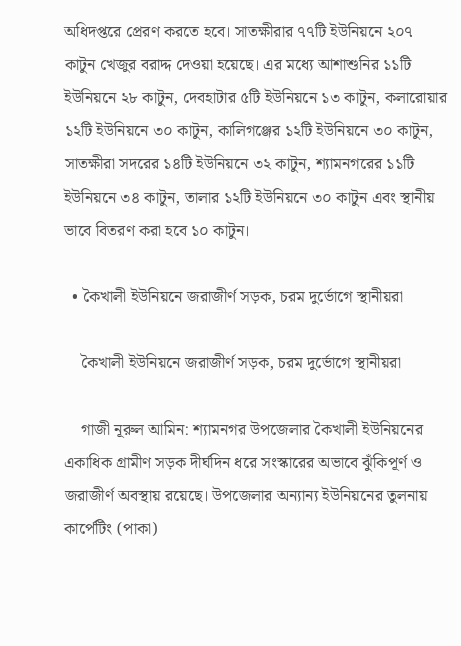অধিদপ্তরে প্রেরণ করতে হবে। সাতক্ষীরার ৭৭টি ইউনিয়নে ২০৭ কাটুন খেজুর বরাদ্দ দেওয়া হয়েছে। এর মধ্যে আশাশুনির ১১টি ইউনিয়নে ২৮ কাটুন, দেবহাটার ৫টি ইউনিয়নে ১৩ কাটুন, কলারোয়ার ১২টি ইউনিয়নে ৩০ কাটুন, কালিগঞ্জের ১২টি ইউনিয়নে ৩০ কাটুন, সাতক্ষীরা সদরের ১৪টি ইউনিয়নে ৩২ কাটুন, শ্যামনগরের ১১টি ইউনিয়নে ৩৪ কাটুন, তালার ১২টি ইউনিয়নে ৩০ কাটুন এবং স্থানীয় ভাবে বিতরণ করা হবে ১০ কাটুন।

  • কৈখালী ইউনিয়নে জরাজীর্ণ সড়ক, চরম দুর্ভোগে স্থানীয়রা

    কৈখালী ইউনিয়নে জরাজীর্ণ সড়ক, চরম দুর্ভোগে স্থানীয়রা

    গাজী নূরুল আমিন: শ্যামনগর উপজেলার কৈখালী ইউনিয়নের একাধিক গ্রামীণ সড়ক দীর্ঘদিন ধরে সংস্কারের অভাবে ঝুঁকিপূর্ণ ও জরাজীর্ণ অবস্থায় রয়েছে। উপজেলার অন্যান্য ইউনিয়নের তুলনায় কার্পেটিং (পাকা)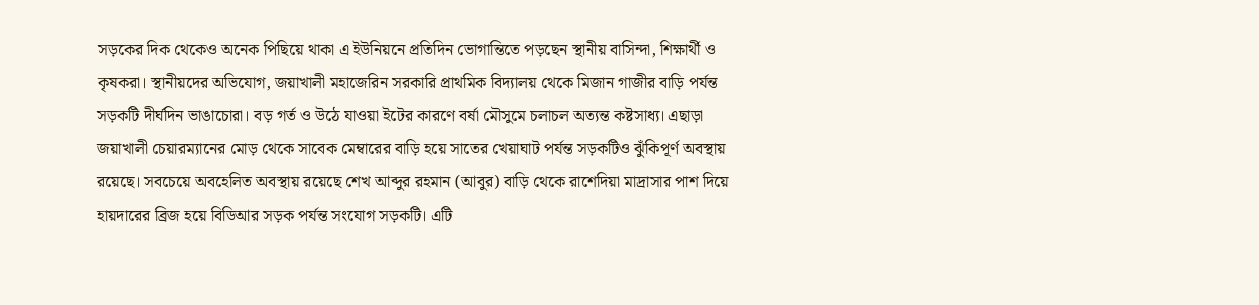সড়কের দিক থেকেও অনেক পিছিয়ে থাকা এ ইউনিয়নে প্রতিদিন ভোগান্তিতে পড়ছেন স্থানীয় বাসিন্দা, শিক্ষার্থী ও কৃষকরা। স্থানীয়দের অভিযোগ, জয়াখালী মহাজেরিন সরকারি প্রাথমিক বিদ্যালয় থেকে মিজান গাজীর বাড়ি পর্যন্ত সড়কটি দীর্ঘদিন ভাঙাচোরা। বড় গর্ত ও উঠে যাওয়া ইটের কারণে বর্ষা মৌসুমে চলাচল অত্যন্ত কষ্টসাধ্য। এছাড়া জয়াখালী চেয়ারম্যানের মোড় থেকে সাবেক মেম্বারের বাড়ি হয়ে সাতের খেয়াঘাট পর্যন্ত সড়কটিও ঝুঁকিপূর্ণ অবস্থায় রয়েছে। সবচেয়ে অবহেলিত অবস্থায় রয়েছে শেখ আব্দুর রহমান (আবুর) বাড়ি থেকে রাশেদিয়া মাদ্রাসার পাশ দিয়ে হায়দারের ব্রিজ হয়ে বিডিআর সড়ক পর্যন্ত সংযোগ সড়কটি। এটি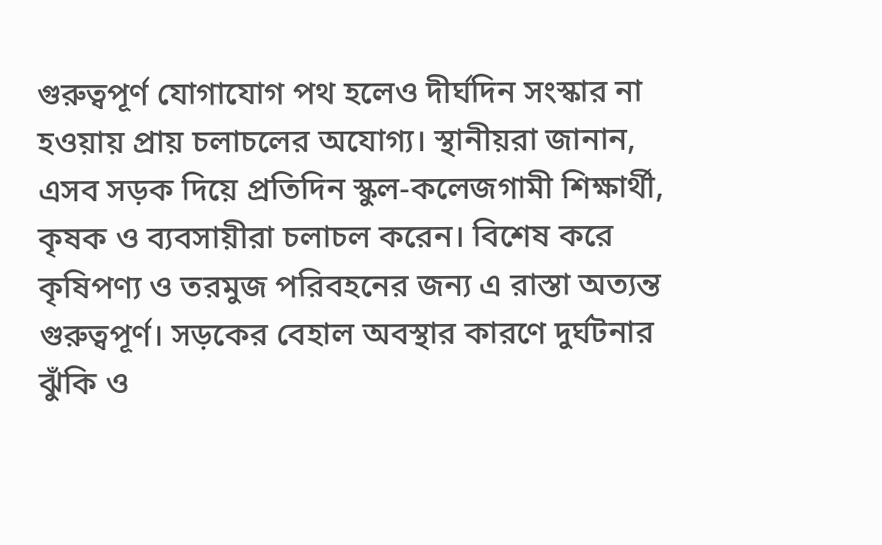গুরুত্বপূর্ণ যোগাযোগ পথ হলেও দীর্ঘদিন সংস্কার না হওয়ায় প্রায় চলাচলের অযোগ্য। স্থানীয়রা জানান, এসব সড়ক দিয়ে প্রতিদিন স্কুল-কলেজগামী শিক্ষার্থী, কৃষক ও ব্যবসায়ীরা চলাচল করেন। বিশেষ করে কৃষিপণ্য ও তরমুজ পরিবহনের জন্য এ রাস্তা অত্যন্ত গুরুত্বপূর্ণ। সড়কের বেহাল অবস্থার কারণে দুর্ঘটনার ঝুঁকি ও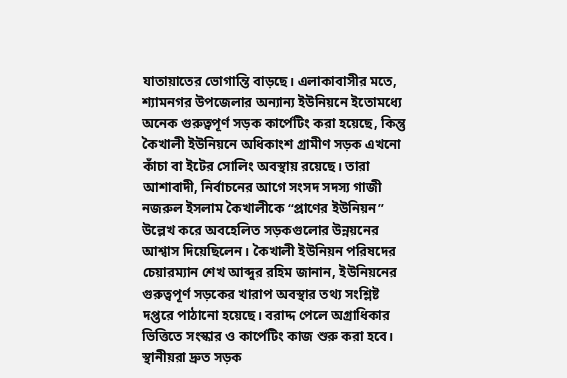যাতায়াতের ভোগান্তি বাড়ছে। এলাকাবাসীর মতে, শ্যামনগর উপজেলার অন্যান্য ইউনিয়নে ইতোমধ্যে অনেক গুরুত্বপূর্ণ সড়ক কার্পেটিং করা হয়েছে, কিন্তু কৈখালী ইউনিয়নে অধিকাংশ গ্রামীণ সড়ক এখনো কাঁচা বা ইটের সোলিং অবস্থায় রয়েছে। তারা আশাবাদী, নির্বাচনের আগে সংসদ সদস্য গাজী নজরুল ইসলাম কৈখালীকে “প্রাণের ইউনিয়ন” উল্লেখ করে অবহেলিত সড়কগুলোর উন্নয়নের আশ্বাস দিয়েছিলেন। কৈখালী ইউনিয়ন পরিষদের চেয়ারম্যান শেখ আব্দুর রহিম জানান, ইউনিয়নের গুরুত্বপূর্ণ সড়কের খারাপ অবস্থার তথ্য সংশ্লিষ্ট দপ্তরে পাঠানো হয়েছে। বরাদ্দ পেলে অগ্রাধিকার ভিত্তিতে সংস্কার ও কার্পেটিং কাজ শুরু করা হবে। স্থানীয়রা দ্রুত সড়ক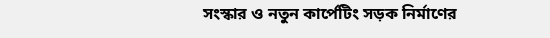সংস্কার ও নতুন কার্পেটিং সড়ক নির্মাণের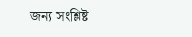জন্য সংশ্লিষ্ট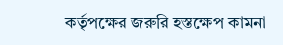কর্তৃপক্ষের জরুরি হস্তক্ষেপ কামনা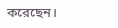করেছেন।